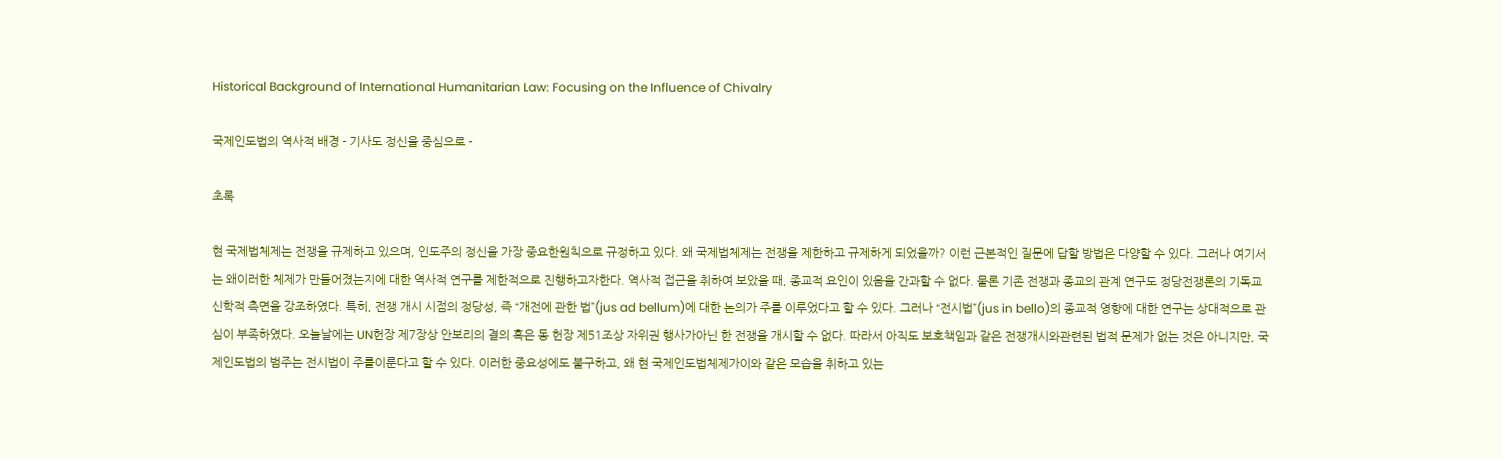Historical Background of International Humanitarian Law: Focusing on the Influence of Chivalry

국제인도법의 역사적 배경 - 기사도 정신을 중심으로 -

초록

현 국제법체제는 전쟁을 규제하고 있으며, 인도주의 정신을 가장 중요한원칙으로 규정하고 있다. 왜 국제법체제는 전쟁을 제한하고 규제하게 되었을까? 이런 근본적인 질문에 답할 방법은 다양할 수 있다. 그러나 여기서는 왜이러한 체제가 만들어졌는지에 대한 역사적 연구를 제한적으로 진행하고자한다. 역사적 접근을 취하여 보았을 때, 종교적 요인이 있음을 간과할 수 없다. 물론 기존 전쟁과 종교의 관계 연구도 정당전쟁론의 기독교 신학적 측면을 강조하였다. 특히, 전쟁 개시 시점의 정당성, 즉 “개전에 관한 법”(jus ad bellum)에 대한 논의가 주를 이루었다고 할 수 있다. 그러나 “전시법”(jus in bello)의 종교적 영향에 대한 연구는 상대적으로 관심이 부족하였다. 오늘날에는 UN헌장 제7장상 안보리의 결의 혹은 동 헌장 제51조상 자위권 행사가아닌 한 전쟁을 개시할 수 없다. 따라서 아직도 보호책임과 같은 전쟁개시와관련된 법적 문제가 없는 것은 아니지만, 국제인도법의 범주는 전시법이 주를이룬다고 할 수 있다. 이러한 중요성에도 불구하고, 왜 현 국제인도법체제가이와 같은 모습을 취하고 있는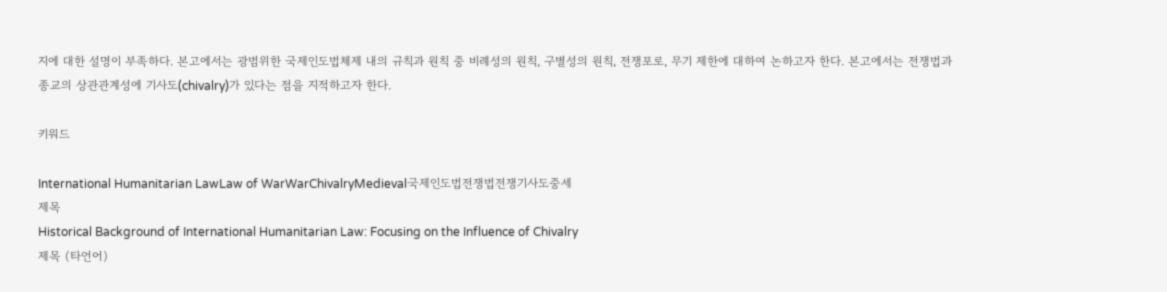지에 대한 설명이 부족하다. 본고에서는 광범위한 국제인도법체제 내의 규칙과 원칙 중 비례성의 원칙, 구별성의 원칙, 전쟁포로, 무기 제한에 대하여 논하고자 한다. 본고에서는 전쟁법과 종교의 상관관계성에 기사도(chivalry)가 있다는 점을 지적하고자 한다.

키워드

International Humanitarian LawLaw of WarWarChivalryMedieval국제인도법전쟁법전쟁기사도중세
제목
Historical Background of International Humanitarian Law: Focusing on the Influence of Chivalry
제목 (타언어)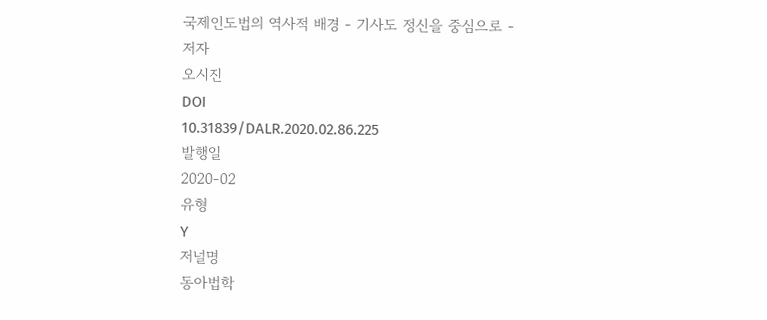국제인도법의 역사적 배경 - 기사도 정신을 중심으로 -
저자
오시진
DOI
10.31839/DALR.2020.02.86.225
발행일
2020-02
유형
Y
저널명
동아법학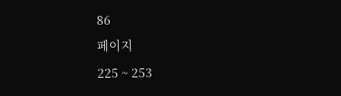86
페이지
225 ~ 253